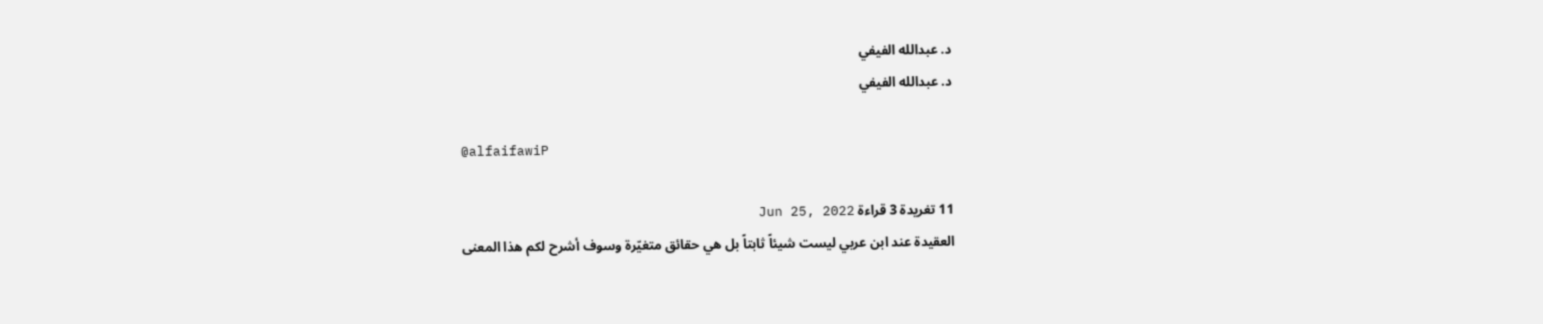د. عبدالله الفيفي
د. عبدالله الفيفي

@alfaifawiP

11 تغريدة 3 قراءة Jun 25, 2022
العقيدة عند ابن عربي ليست شيئاً ثابتاً بل هي حقائق متغيّرة وسوف أشرح لكم هذا المعنى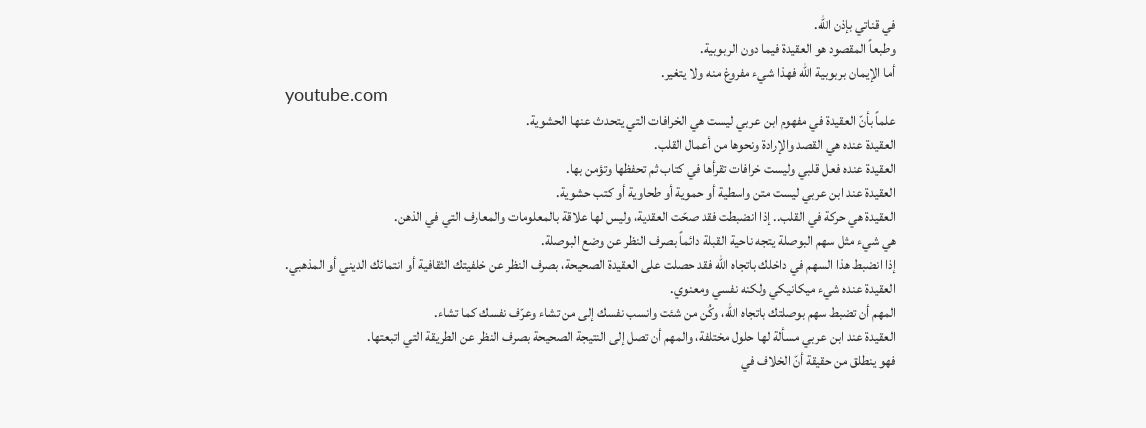في قناتي بإذن الله.
وطبعاً المقصود هو العقيدة فيما دون الربوبية.
أما الإيمان بربوبية الله فهذا شيء مفروغ منه ولا يتغير.
youtube.com
علماً بأنّ العقيدة في مفهوم ابن عربي ليست هي الخرافات التي يتحدث عنها الحشوية.
العقيدة عنده هي القصد والإرادة ونحوها من أعمال القلب.
العقيدة عنده فعل قلبي وليست خرافات تقرأها في كتاب ثم تحفظها وتؤمن بها.
العقيدة عند ابن عربي ليست متن واسطية أو حموية أو طحاوية أو كتب حشوية.
العقيدة هي حركة في القلب.. إذا انضبطت فقد صحّت العقدية، وليس لها علاقة بالمعلومات والمعارف التي في الذهن.
هي شيء مثل سهم البوصلة يتجه ناحية القبلة دائماً بصرف النظر عن وضع البوصلة.
إذا انضبط هذا السهم في داخلك باتجاه الله فقد حصلت على العقيدة الصحيحة، بصرف النظر عن خلفيتك الثقافية أو انتمائك الديني أو المذهبي.
العقيدة عنده شيء ميكانيكي ولكنه نفسي ومعنوي.
المهم أن تضبط سهم بوصلتك باتجاه الله، وكُن من شئت وانسب نفسك إلى من تشاء وعرّف نفسك كما تشاء.
العقيدة عند ابن عربي مسألة لها حلول مختلفة، والمهم أن تصل إلى النتيجة الصحيحة بصرف النظر عن الطريقة التي اتبعتها.
فهو ينطلق من حقيقة أنّ الخلاف في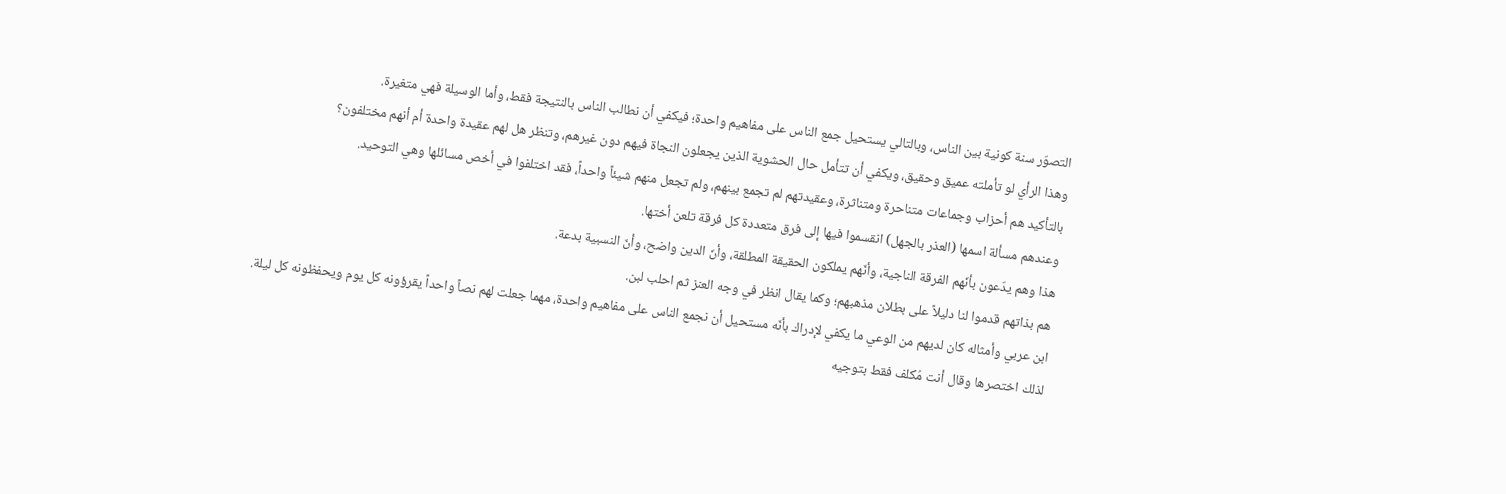التصوّر سنة كونية بين الناس، وبالتالي يستحيل جمع الناس على مفاهيم واحدة؛ فيكفي أن نطالب الناس بالنتيجة فقط، وأما الوسيلة فهي متغيرة.
وهذا الرأي لو تأملته عميق وحقيق، ويكفي أن تتأمل حال الحشوية الذين يجعلون النجاة فيهم دون غيرهم، وتنظر هل لهم عقيدة واحدة أم أنهم مختلفون؟
بالتأكيد هم أحزاب وجماعات متناحرة ومتناثرة، وعقيدتهم لم تجمع بينهم، ولم تجعل منهم شيئاً واحداً، فقد اختلفوا في أخص مسائلها وهي التوحيد.
وعندهم مسألة اسمها (العذر بالجهل) انقسموا فيها إلى فرق متعددة كل فرقة تلعن أختها.
هذا وهم يدّعون بأنّهم الفرقة الناجية، وأنّهم يملكون الحقيقة المطلقة، وأنّ الدين واضح، وأنّ النسبية بدعة.
هم بذاتهم قدموا لنا دليلاً على بطلان مذهبهم؛ وكما يقال انظر في وجه العنز ثم احلب لبن.
ابن عربي وأمثاله كان لديهم من الوعي ما يكفي لإدراك بأنّه مستحيل أن نجمع الناس على مفاهيم واحدة، مهما جعلت لهم نصاً واحداً يقرؤونه كل يوم ويحفظونه كل ليلة.
لذلك اختصرها وقال أنت مُكلف فقط بتوجيه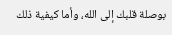بوصلة قلبك إلى الله، وأما كيفية ذلك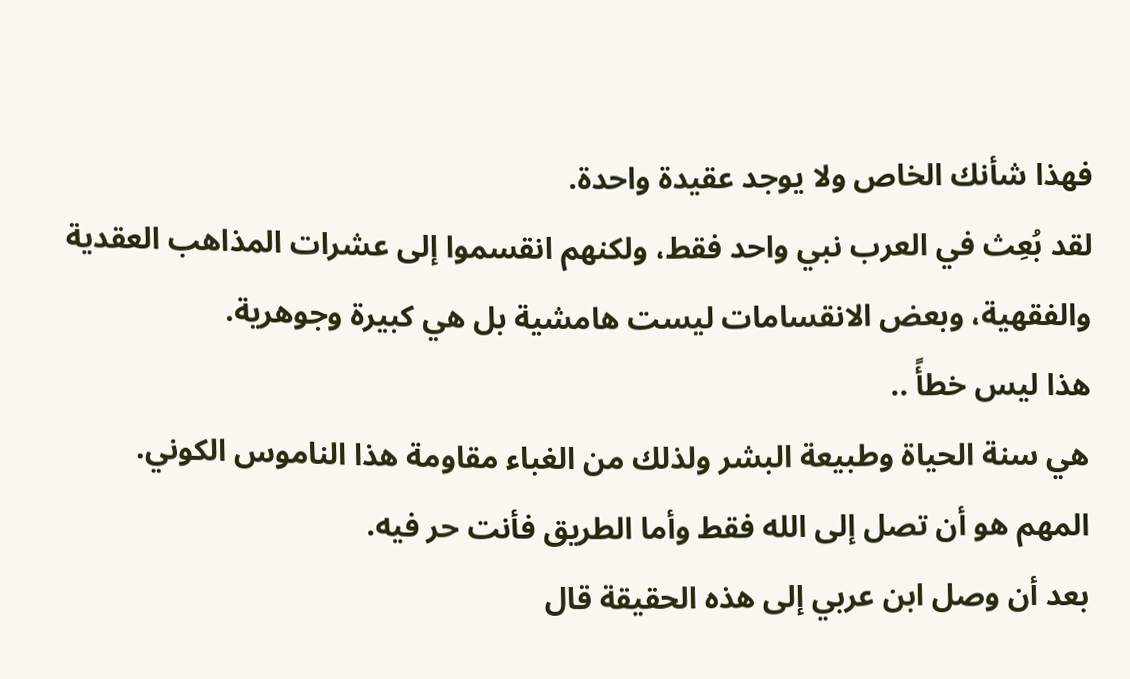فهذا شأنك الخاص ولا يوجد عقيدة واحدة.
لقد بُعِث في العرب نبي واحد فقط، ولكنهم انقسموا إلى عشرات المذاهب العقدية والفقهية، وبعض الانقسامات ليست هامشية بل هي كبيرة وجوهرية.
هذا ليس خطأً ..
هي سنة الحياة وطبيعة البشر ولذلك من الغباء مقاومة هذا الناموس الكوني.
المهم هو أن تصل إلى الله فقط وأما الطريق فأنت حر فيه.
بعد أن وصل ابن عربي إلى هذه الحقيقة قال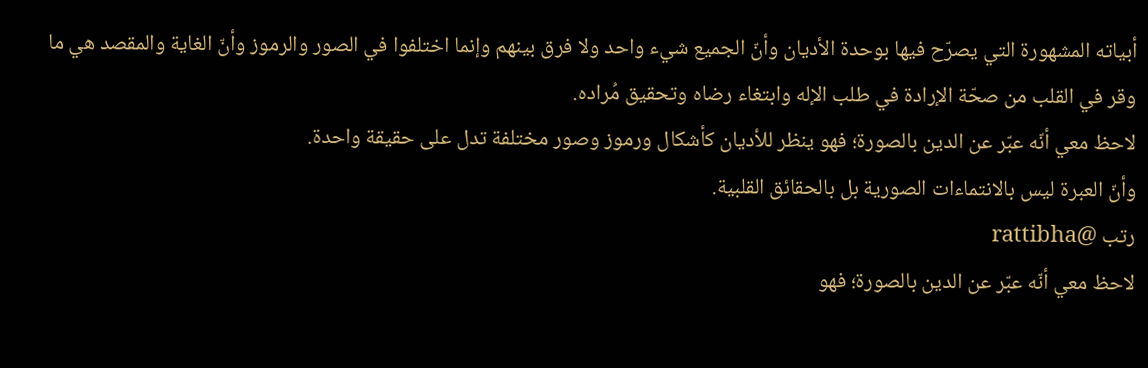أبياته المشهورة التي يصرّح فيها بوحدة الأديان وأنّ الجميع شيء واحد ولا فرق بينهم وإنما اختلفوا في الصور والرموز وأنّ الغاية والمقصد هي ما وقر في القلب من صحّة الإرادة في طلب الإله وابتغاء رضاه وتحقيق مُراده.
لاحظ معي أنّه عبّر عن الدين بالصورة؛ فهو ينظر للأديان كأشكال ورموز وصور مختلفة تدل على حقيقة واحدة.
وأنّ العبرة ليس بالانتماءات الصورية بل بالحقائق القلبية.
رتب @rattibha
لاحظ معي أنّه عبّر عن الدين بالصورة؛ فهو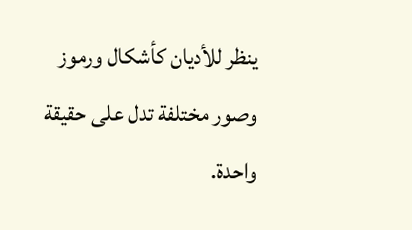ينظر للأديان كأشكال ورموز وصور مختلفة تدل على حقيقة واحدة.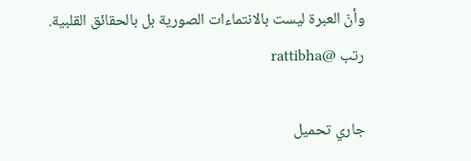وأنّ العبرة ليست بالانتماءات الصورية بل بالحقائق القلبية.
رتب @rattibha

جاري تحميل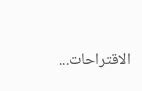الاقتراحات...